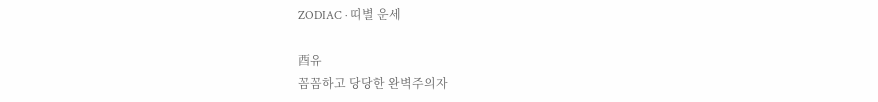ZODIAC · 띠별 운세

酉유
꼼꼼하고 당당한 완벽주의자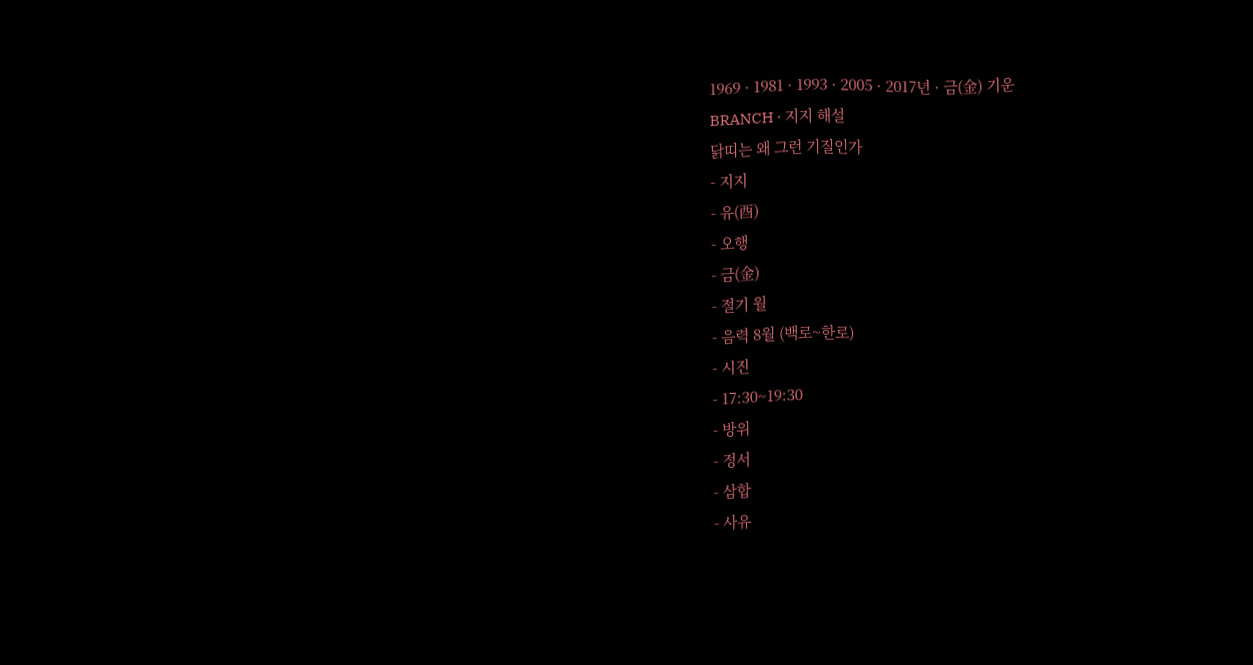1969 · 1981 · 1993 · 2005 · 2017년 · 금(金) 기운
BRANCH · 지지 해설
닭띠는 왜 그런 기질인가
- 지지
- 유(酉)
- 오행
- 금(金)
- 절기 월
- 음력 8월 (백로~한로)
- 시진
- 17:30~19:30
- 방위
- 정서
- 삼합
- 사유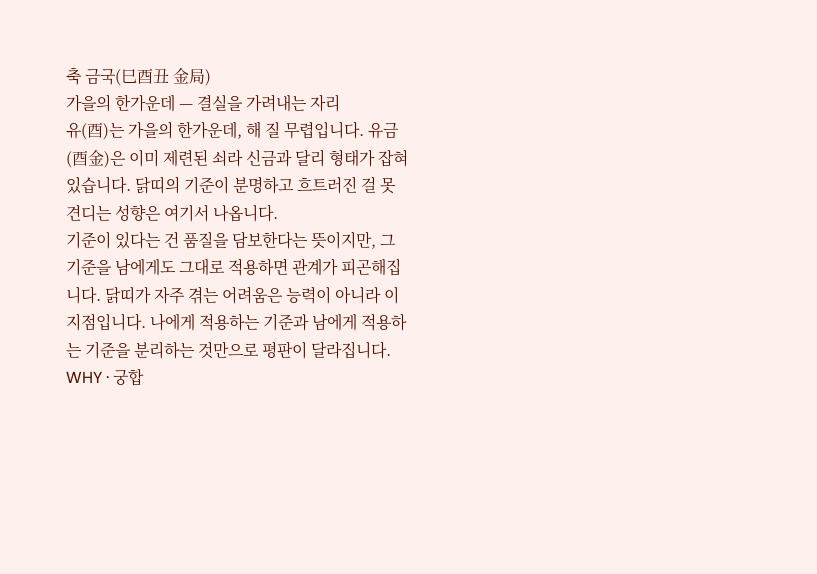축 금국(巳酉丑 金局)
가을의 한가운데 — 결실을 가려내는 자리
유(酉)는 가을의 한가운데, 해 질 무렵입니다. 유금(酉金)은 이미 제련된 쇠라 신금과 달리 형태가 잡혀 있습니다. 닭띠의 기준이 분명하고 흐트러진 걸 못 견디는 성향은 여기서 나옵니다.
기준이 있다는 건 품질을 담보한다는 뜻이지만, 그 기준을 남에게도 그대로 적용하면 관계가 피곤해집니다. 닭띠가 자주 겪는 어려움은 능력이 아니라 이 지점입니다. 나에게 적용하는 기준과 남에게 적용하는 기준을 분리하는 것만으로 평판이 달라집니다.
WHY · 궁합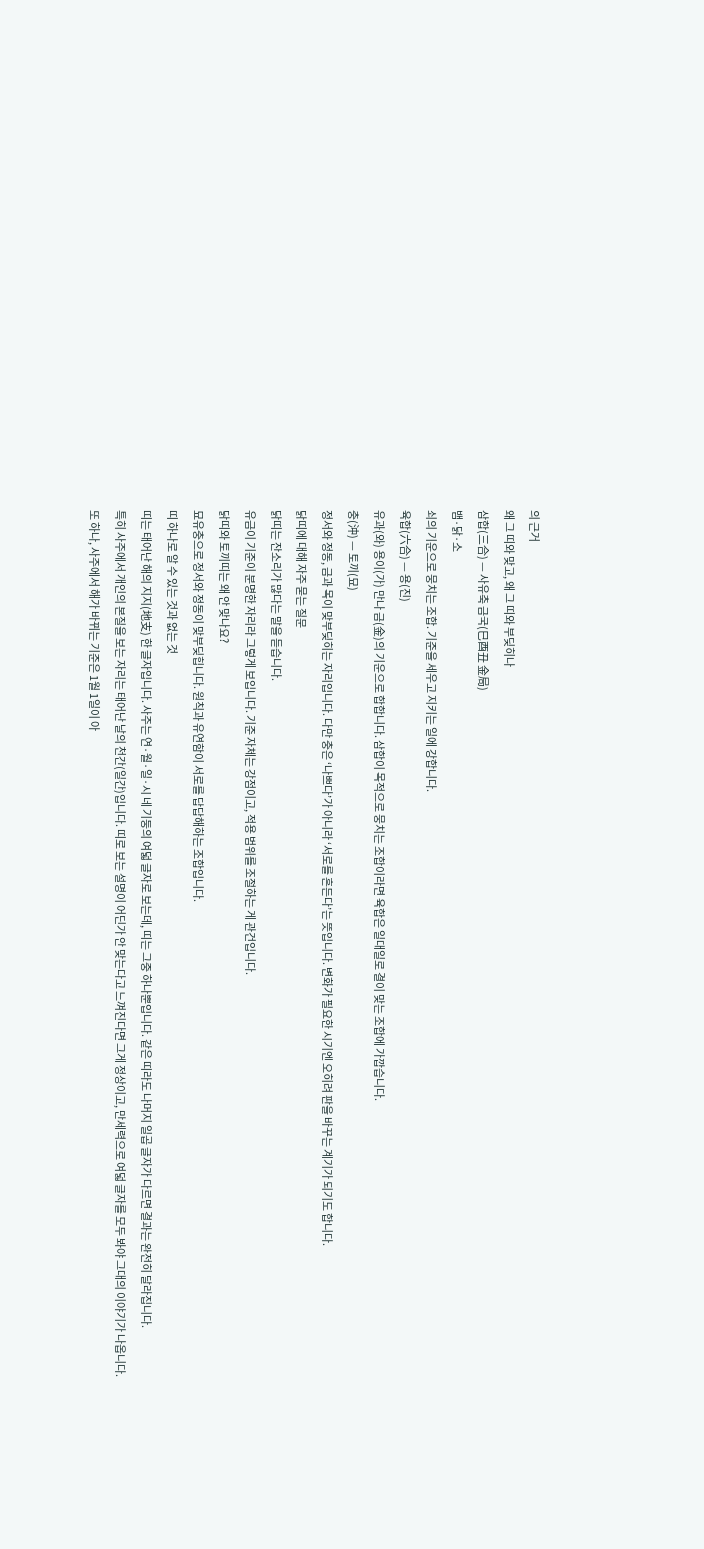의 근거
왜 그 띠와 맞고, 왜 그 띠와 부딪히나
삼합(三合) — 사유축 금국(巳酉丑 金局)
뱀·닭·소
쇠의 기운으로 뭉치는 조합. 기준을 세우고 지키는 일에 강합니다.
육합(六合) — 용(진)
유과(와) 용이(가) 만나 금(金)의 기운으로 합합니다. 삼합이 목적으로 뭉치는 조합이라면 육합은 일대일로 결이 맞는 조합에 가깝습니다.
충(沖) — 토끼(묘)
정서와 정동, 금과 목이 맞부딪히는 자리입니다. 다만 충은 ‘나쁘다’가 아니라 ‘서로를 흔든다’는 뜻입니다. 변화가 필요한 시기엔 오히려 판을 바꾸는 계기가 되기도 합니다.
닭띠에 대해 자주 묻는 질문
닭띠는 잔소리가 많다는 말을 듣습니다.
유금이 기준이 분명한 자리라 그렇게 보입니다. 기준 자체는 강점이고, 적용 범위를 조절하는 게 관건입니다.
닭띠와 토끼띠는 왜 안 맞나요?
묘유충으로 정서와 정동이 맞부딪힙니다. 원칙과 유연함이 서로를 답답해하는 조합입니다.
띠 하나로 알 수 있는 것과 없는 것
띠는 태어난 해의 지지(地支) 한 글자입니다. 사주는 연·월·일·시 네 기둥의 여덟 글자로 보는데, 띠는 그중 하나뿐입니다. 같은 띠라도 나머지 일곱 글자가 다르면 결과는 완전히 달라집니다.
특히 사주에서 개인의 본질을 보는 자리는 태어난 날의 천간(일간)입니다. 띠로 보는 설명이 어딘가 안 맞는다고 느껴진다면 그게 정상이고, 만세력으로 여덟 글자를 모두 봐야 그대의 이야기가 나옵니다.
또 하나, 사주에서 해가 바뀌는 기준은 1월 1일이 아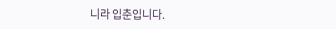니라 입춘입니다.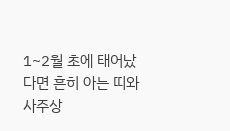1~2월 초에 태어났다면 흔히 아는 띠와 사주상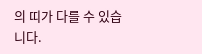의 띠가 다를 수 있습니다.